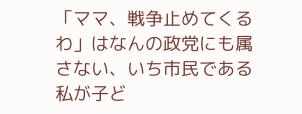「ママ、戦争止めてくるわ」はなんの政党にも属さない、いち市民である私が子ど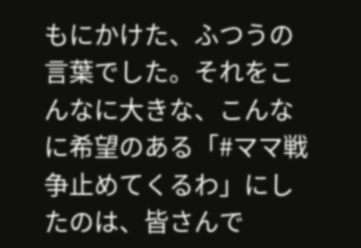もにかけた、ふつうの言葉でした。それをこんなに大きな、こんなに希望のある「#ママ戦争止めてくるわ」にしたのは、皆さんで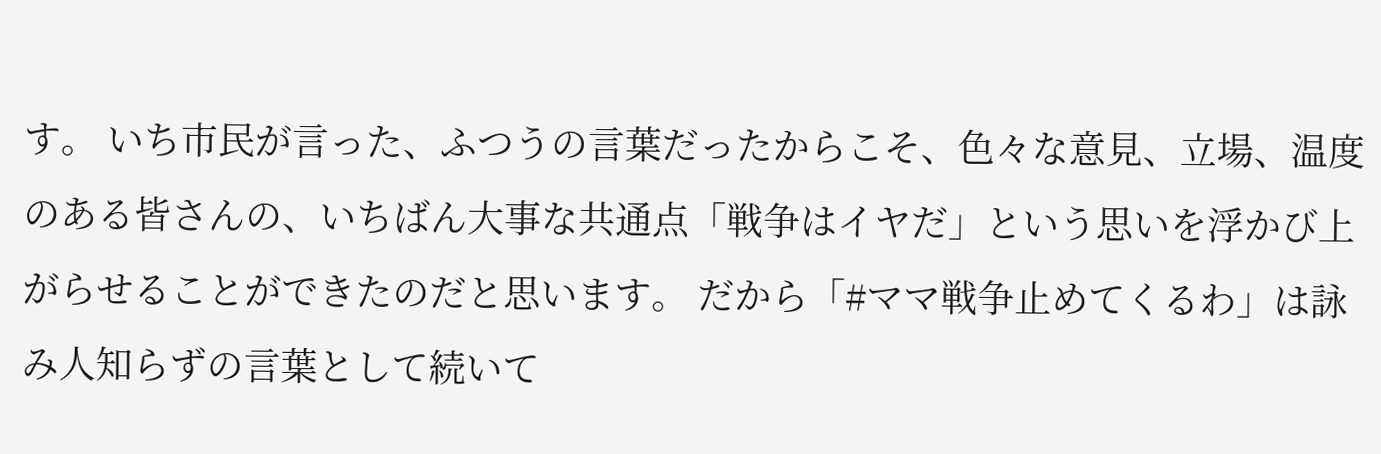す。 いち市民が言った、ふつうの言葉だったからこそ、色々な意見、立場、温度のある皆さんの、いちばん大事な共通点「戦争はイヤだ」という思いを浮かび上がらせることができたのだと思います。 だから「#ママ戦争止めてくるわ」は詠み人知らずの言葉として続いて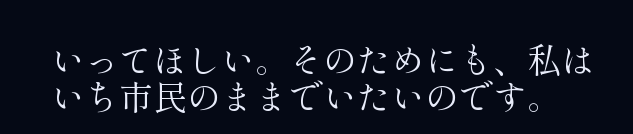いってほしい。そのためにも、私はいち市民のままでいたいのです。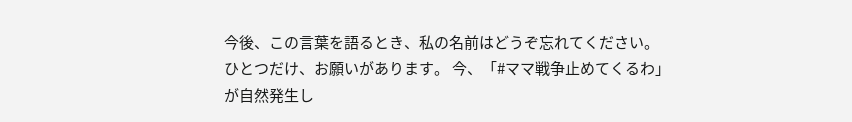今後、この言葉を語るとき、私の名前はどうぞ忘れてください。 ひとつだけ、お願いがあります。 今、「#ママ戦争止めてくるわ」が自然発生し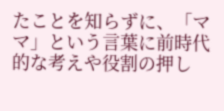たことを知らずに、「ママ」という言葉に前時代的な考えや役割の押し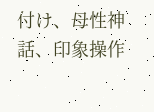付け、母性神話、印象操作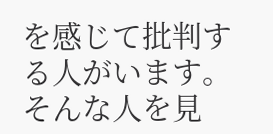を感じて批判する人がいます。そんな人を見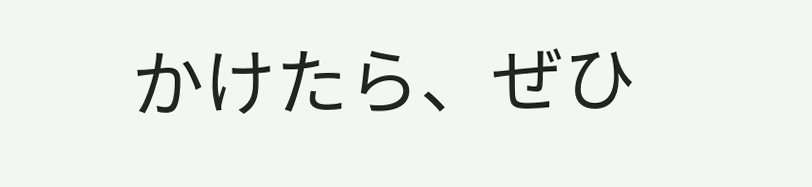かけたら、ぜひ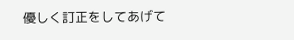優しく訂正をしてあげて